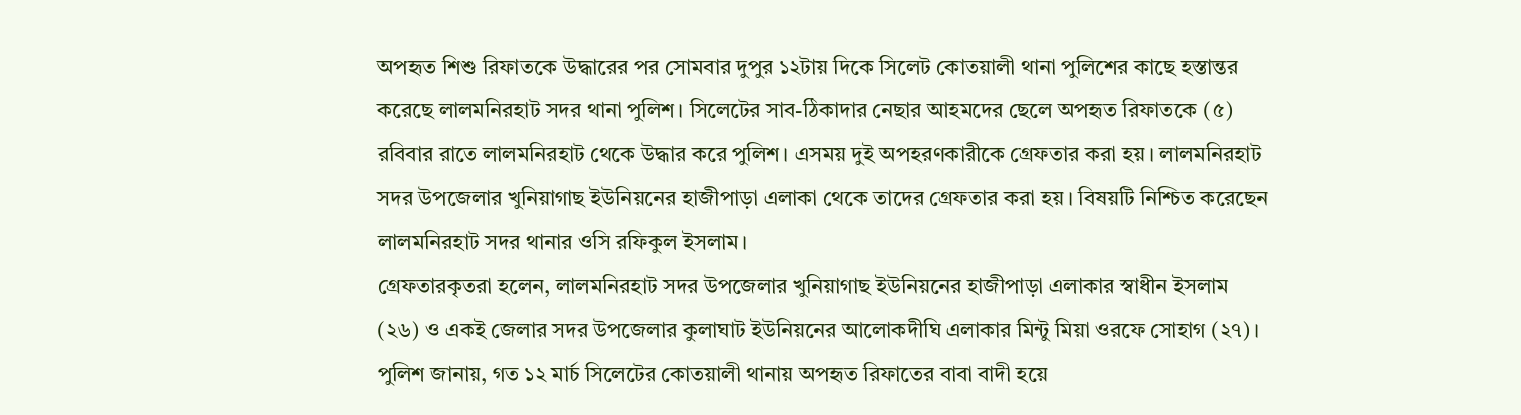অপহৃত শিশু রিফাতকে উদ্ধারের পর সোমবার দুপুর ১২টায় দিকে সিলেট কোতয়ালী থানা পুলিশের কাছে হস্তান্তর করেছে লালমনিরহাট সদর থানা পুলিশ। সিলেটের সাব-ঠিকাদার নেছার আহমদের ছেলে অপহৃত রিফাতকে (৫) রবিবার রাতে লালমনিরহাট থেকে উদ্ধার করে পুলিশ। এসময় দুই অপহরণকারীকে গ্রেফতার করা হয়। লালমনিরহাট সদর উপজেলার খুনিয়াগাছ ইউনিয়নের হাজীপাড়া এলাকা থেকে তাদের গ্রেফতার করা হয়। বিষয়টি নিশ্চিত করেছেন লালমনিরহাট সদর থানার ওসি রফিকুল ইসলাম।
গ্রেফতারকৃতরা হলেন, লালমনিরহাট সদর উপজেলার খুনিয়াগাছ ইউনিয়নের হাজীপাড়া এলাকার স্বাধীন ইসলাম (২৬) ও একই জেলার সদর উপজেলার কুলাঘাট ইউনিয়নের আলোকদীঘি এলাকার মিন্টু মিয়া ওরফে সোহাগ (২৭)।
পুলিশ জানায়, গত ১২ মার্চ সিলেটের কোতয়ালী থানায় অপহৃত রিফাতের বাবা বাদী হয়ে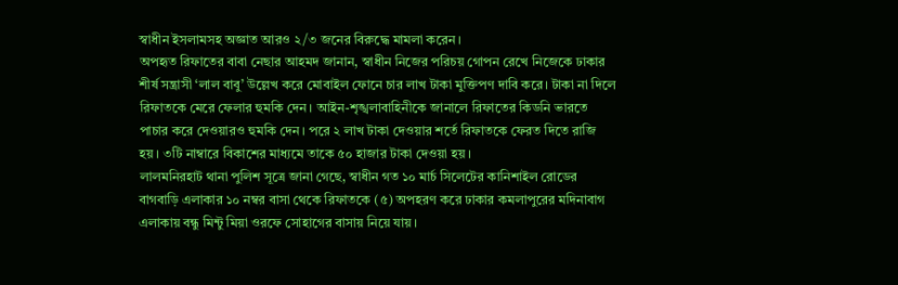স্বাধীন ইসলামসহ অজ্ঞাত আরও ২/৩ জনের বিরুদ্ধে মামলা করেন।
অপহৃত রিফাতের বাবা নেছার আহমদ জানান, স্বাধীন নিজের পরিচয় গোপন রেখে নিজেকে ঢাকার শীর্ষ সন্ত্রাসী ‘লাল বাবু’ উল্লেখ করে মোবাইল ফোনে চার লাখ টাকা মুক্তিপণ দাবি করে। টাকা না দিলে রিফাতকে মেরে ফেলার হুমকি দেন। আইন-শৃঙ্খলাবাহিনীকে জানালে রিফাতের কিডনি ভারতে পাচার করে দেওয়ারও হুমকি দেন। পরে ২ লাখ টাকা দেওয়ার শর্তে রিফাতকে ফেরত দিতে রাজি হয়। ৩টি নাম্বারে বিকাশের মাধ্যমে তাকে ৫০ হাজার টাকা দেওয়া হয়।
লালমনিরহাট থানা পুলিশ সূত্রে জানা গেছে, স্বাধীন গত ১০ মার্চ সিলেটের কানিশাইল রোডের বাগবাড়ি এলাকার ১০ নম্বর বাসা থেকে রিফাতকে (৫) অপহরণ করে ঢাকার কমলাপুরের মদিনাবাগ এলাকায় বন্ধু মিন্টু মিয়া ওরফে সোহাগের বাসায় নিয়ে যায়।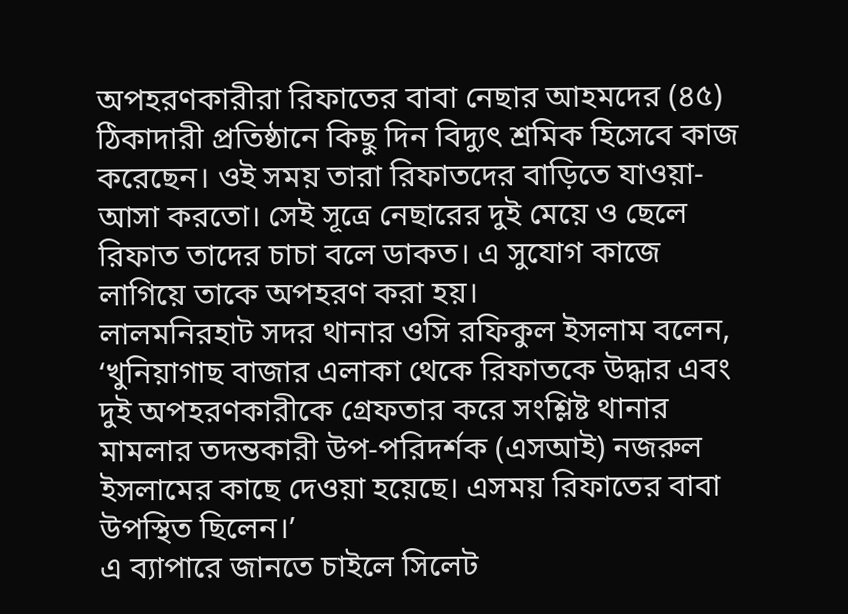অপহরণকারীরা রিফাতের বাবা নেছার আহমদের (৪৫) ঠিকাদারী প্রতিষ্ঠানে কিছু দিন বিদ্যুৎ শ্রমিক হিসেবে কাজ করেছেন। ওই সময় তারা রিফাতদের বাড়িতে যাওয়া-আসা করতো। সেই সূত্রে নেছারের দুই মেয়ে ও ছেলে রিফাত তাদের চাচা বলে ডাকত। এ সুযোগ কাজে লাগিয়ে তাকে অপহরণ করা হয়।
লালমনিরহাট সদর থানার ওসি রফিকুল ইসলাম বলেন, ‘খুনিয়াগাছ বাজার এলাকা থেকে রিফাতকে উদ্ধার এবং দুই অপহরণকারীকে গ্রেফতার করে সংশ্লিষ্ট থানার মামলার তদন্তকারী উপ-পরিদর্শক (এসআই) নজরুল ইসলামের কাছে দেওয়া হয়েছে। এসময় রিফাতের বাবা উপস্থিত ছিলেন।’
এ ব্যাপারে জানতে চাইলে সিলেট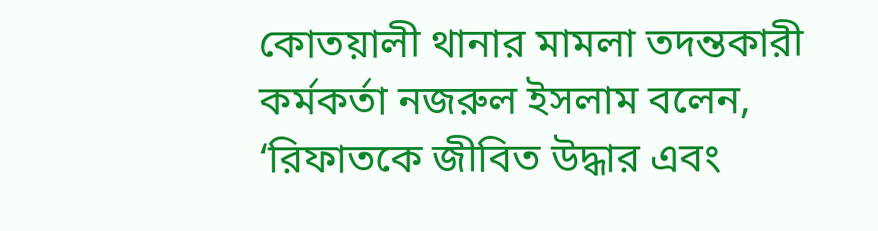কোতয়ালী থানার মামলা তদন্তকারী কর্মকর্তা নজরুল ইসলাম বলেন, ‘রিফাতকে জীবিত উদ্ধার এবং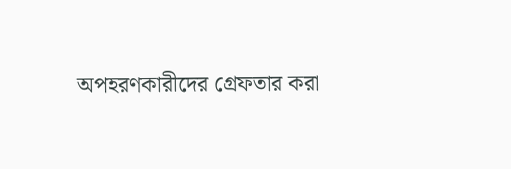অপহরণকারীদের গ্রেফতার করা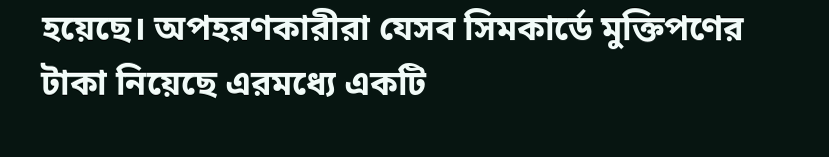হয়েছে। অপহরণকারীরা যেসব সিমকার্ডে মুক্তিপণের টাকা নিয়েছে এরমধ্যে একটি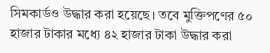সিমকার্ডও উদ্ধার করা হয়েছে। তবে মুক্তিপণের ৫০ হাজার টাকার মধ্যে ৪২ হাজার টাকা উদ্ধার করা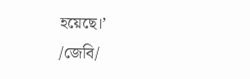হয়েছে।’
/জেবি/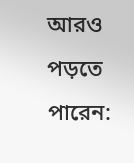আরও পড়তে পারেন: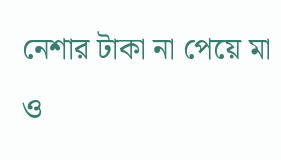নেশার টাকা না পেয়ে মা ও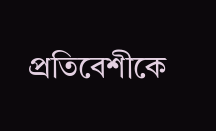প্রতিবেশীকে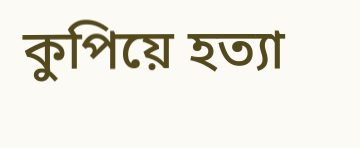কুপিয়ে হত্যা